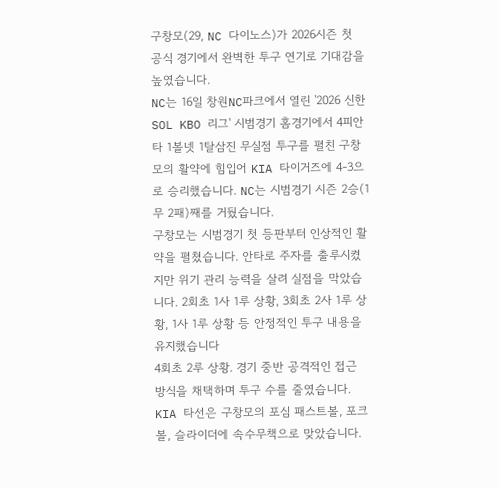구창모(29, NC 다이노스)가 2026시즌 첫 공식 경기에서 완벽한 투구 연기로 기대감을 높였습니다.
NC는 16일 창원NC파크에서 열린 '2026 신한 SOL KBO 리그' 시범경기 홈경기에서 4피안타 1볼넷 1탈삼진 무실점 투구를 펼친 구창모의 활약에 힘입어 KIA 타이거즈에 4-3으로 승리했습니다. NC는 시범경기 시즌 2승(1무 2패)째를 거뒀습니다.
구창모는 시범경기 첫 등판부터 인상적인 활약을 펼쳤습니다. 안타로 주자를 출루시켰지만 위기 관리 능력을 살려 실점을 막았습니다. 2회초 1사 1루 상황, 3회초 2사 1루 상황, 1사 1루 상황 등 안정적인 투구 내용을 유지했습니다
4회초 2루 상황. 경기 중반 공격적인 접근 방식을 채택하며 투구 수를 줄였습니다. KIA 타선은 구창모의 포심 패스트볼, 포크볼, 슬라이더에 속수무책으로 맞았습니다.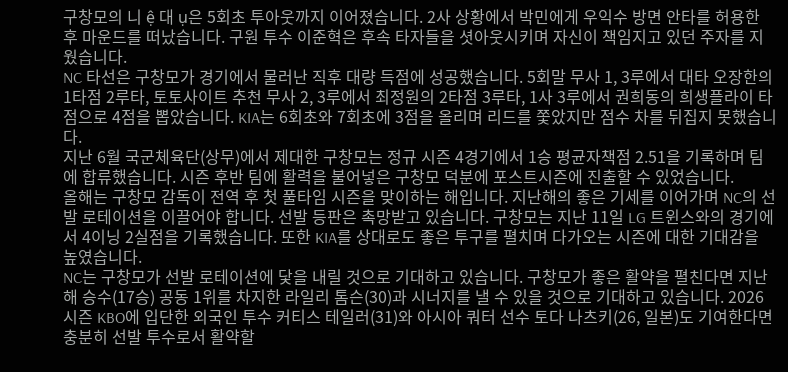구창모의 니 ệ 대 ụ은 5회초 투아웃까지 이어졌습니다. 2사 상황에서 박민에게 우익수 방면 안타를 허용한 후 마운드를 떠났습니다. 구원 투수 이준혁은 후속 타자들을 셧아웃시키며 자신이 책임지고 있던 주자를 지웠습니다.
NC 타선은 구창모가 경기에서 물러난 직후 대량 득점에 성공했습니다. 5회말 무사 1, 3루에서 대타 오장한의 1타점 2루타, 토토사이트 추천 무사 2, 3루에서 최정원의 2타점 3루타, 1사 3루에서 권희동의 희생플라이 타점으로 4점을 뽑았습니다. KIA는 6회초와 7회초에 3점을 올리며 리드를 쫓았지만 점수 차를 뒤집지 못했습니다.
지난 6월 국군체육단(상무)에서 제대한 구창모는 정규 시즌 4경기에서 1승 평균자책점 2.51을 기록하며 팀에 합류했습니다. 시즌 후반 팀에 활력을 불어넣은 구창모 덕분에 포스트시즌에 진출할 수 있었습니다.
올해는 구창모 감독이 전역 후 첫 풀타임 시즌을 맞이하는 해입니다. 지난해의 좋은 기세를 이어가며 NC의 선발 로테이션을 이끌어야 합니다. 선발 등판은 촉망받고 있습니다. 구창모는 지난 11일 LG 트윈스와의 경기에서 4이닝 2실점을 기록했습니다. 또한 KIA를 상대로도 좋은 투구를 펼치며 다가오는 시즌에 대한 기대감을 높였습니다.
NC는 구창모가 선발 로테이션에 닻을 내릴 것으로 기대하고 있습니다. 구창모가 좋은 활약을 펼친다면 지난해 승수(17승) 공동 1위를 차지한 라일리 톰슨(30)과 시너지를 낼 수 있을 것으로 기대하고 있습니다. 2026시즌 KBO에 입단한 외국인 투수 커티스 테일러(31)와 아시아 쿼터 선수 토다 나츠키(26, 일본)도 기여한다면 충분히 선발 투수로서 활약할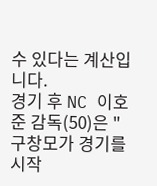수 있다는 계산입니다.
경기 후 NC 이호준 감독(50)은 "구창모가 경기를 시작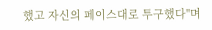했고 자신의 페이스대로 투구했다"며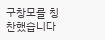구창모를 칭찬했습니다